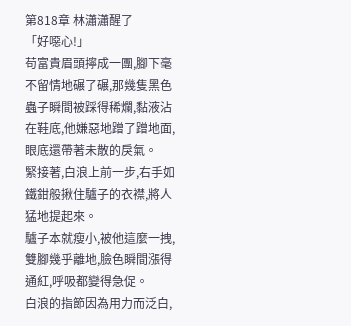第818章 林瀟瀟醒了
「好噁心!」
苟富貴眉頭擰成一團,腳下毫不留情地碾了碾,那幾隻黑色蟲子瞬間被踩得稀爛,黏液沾在鞋底,他嫌惡地蹭了蹭地面,眼底還帶著未散的戾氣。
緊接著,白浪上前一步,右手如鐵鉗般揪住驢子的衣襟,將人猛地提起來。
驢子本就瘦小,被他這麼一拽,雙腳幾乎離地,臉色瞬間漲得通紅,呼吸都變得急促。
白浪的指節因為用力而泛白,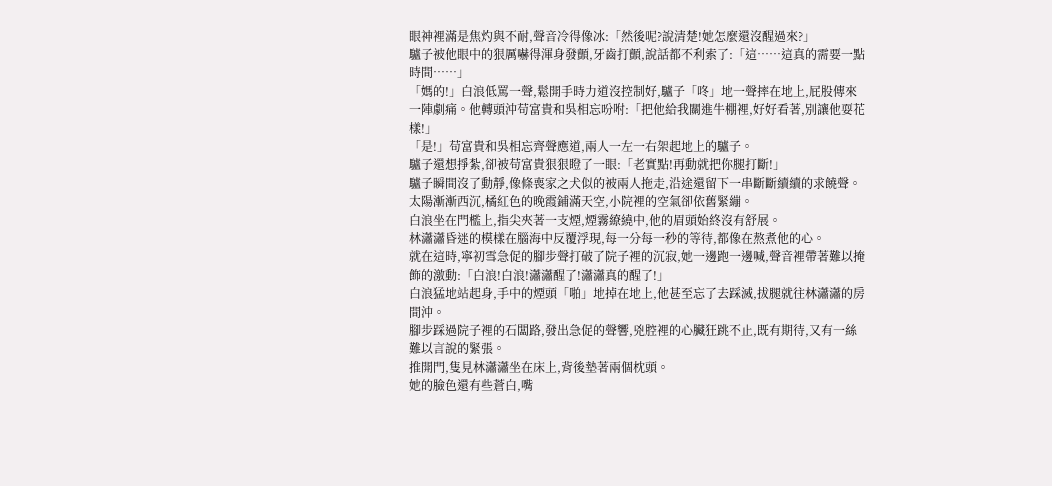眼神裡滿是焦灼與不耐,聲音冷得像冰:「然後呢?說清楚!她怎麼還沒醒過來?」
驢子被他眼中的狠厲嚇得渾身發顫,牙齒打顫,說話都不利索了:「這……這真的需要一點時間……」
「媽的!」白浪低罵一聲,鬆開手時力道沒控制好,驢子「咚」地一聲摔在地上,屁股傳來一陣劇痛。他轉頭沖苟富貴和吳相忘吩咐:「把他給我關進牛棚裡,好好看著,別讓他耍花樣!」
「是!」苟富貴和吳相忘齊聲應道,兩人一左一右架起地上的驢子。
驢子還想掙紮,卻被苟富貴狠狠瞪了一眼:「老實點!再動就把你腿打斷!」
驢子瞬間沒了動靜,像條喪家之犬似的被兩人拖走,沿途還留下一串斷斷續續的求饒聲。
太陽漸漸西沉,橘紅色的晚霞鋪滿天空,小院裡的空氣卻依舊緊繃。
白浪坐在門檻上,指尖夾著一支煙,煙霧繚繞中,他的眉頭始終沒有舒展。
林瀟瀟昏迷的模樣在腦海中反覆浮現,每一分每一秒的等待,都像在熬煮他的心。
就在這時,寧初雪急促的腳步聲打破了院子裡的沉寂,她一邊跑一邊喊,聲音裡帶著難以掩飾的激動:「白浪!白浪!瀟瀟醒了!瀟瀟真的醒了!」
白浪猛地站起身,手中的煙頭「啪」地掉在地上,他甚至忘了去踩滅,拔腿就往林瀟瀟的房間沖。
腳步踩過院子裡的石闆路,發出急促的聲響,兇腔裡的心臟狂跳不止,既有期待,又有一絲難以言說的緊張。
推開門,隻見林瀟瀟坐在床上,背後墊著兩個枕頭。
她的臉色還有些蒼白,嘴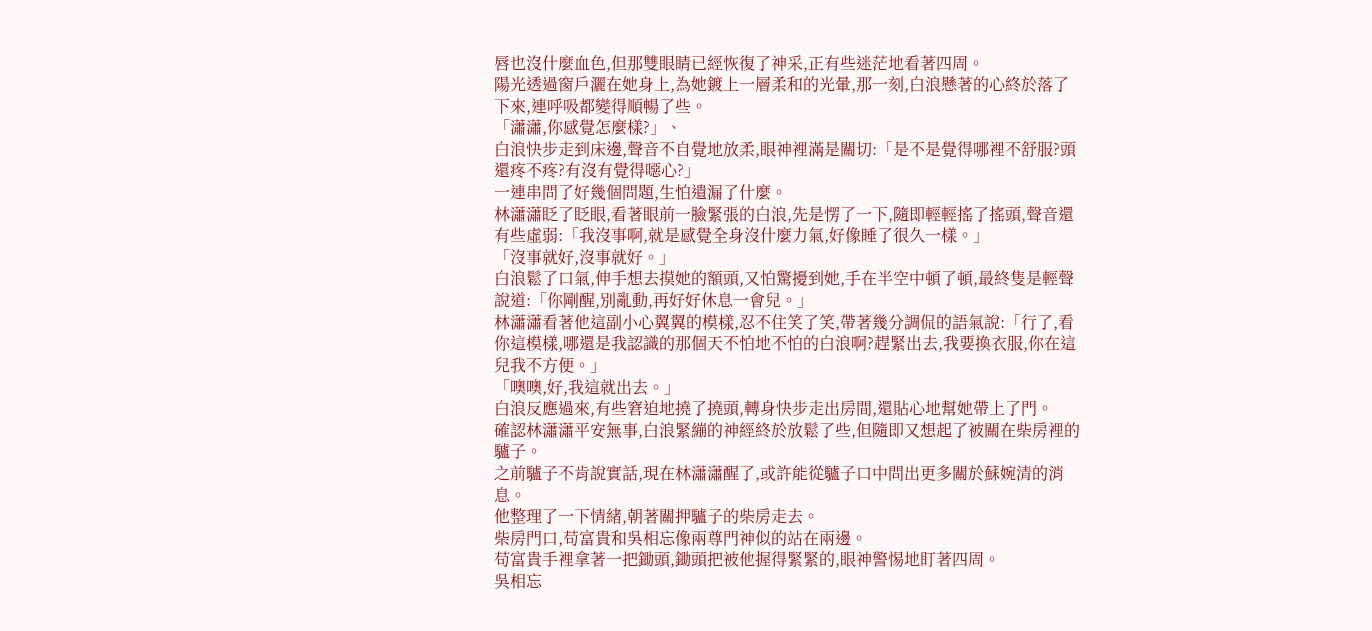唇也沒什麼血色,但那雙眼睛已經恢復了神采,正有些迷茫地看著四周。
陽光透過窗戶灑在她身上,為她鍍上一層柔和的光暈,那一刻,白浪懸著的心終於落了下來,連呼吸都變得順暢了些。
「瀟瀟,你感覺怎麼樣?」、
白浪快步走到床邊,聲音不自覺地放柔,眼神裡滿是關切:「是不是覺得哪裡不舒服?頭還疼不疼?有沒有覺得噁心?」
一連串問了好幾個問題,生怕遺漏了什麼。
林瀟瀟眨了眨眼,看著眼前一臉緊張的白浪,先是愣了一下,隨即輕輕搖了搖頭,聲音還有些虛弱:「我沒事啊,就是感覺全身沒什麼力氣,好像睡了很久一樣。」
「沒事就好,沒事就好。」
白浪鬆了口氣,伸手想去摸她的額頭,又怕驚擾到她,手在半空中頓了頓,最終隻是輕聲說道:「你剛醒,別亂動,再好好休息一會兒。」
林瀟瀟看著他這副小心翼翼的模樣,忍不住笑了笑,帶著幾分調侃的語氣說:「行了,看你這模樣,哪還是我認識的那個天不怕地不怕的白浪啊?趕緊出去,我要換衣服,你在這兒我不方便。」
「噢噢,好,我這就出去。」
白浪反應過來,有些窘迫地撓了撓頭,轉身快步走出房間,還貼心地幫她帶上了門。
確認林瀟瀟平安無事,白浪緊繃的神經終於放鬆了些,但隨即又想起了被關在柴房裡的驢子。
之前驢子不肯說實話,現在林瀟瀟醒了,或許能從驢子口中問出更多關於蘇婉清的消息。
他整理了一下情緒,朝著關押驢子的柴房走去。
柴房門口,苟富貴和吳相忘像兩尊門神似的站在兩邊。
苟富貴手裡拿著一把鋤頭,鋤頭把被他握得緊緊的,眼神警惕地盯著四周。
吳相忘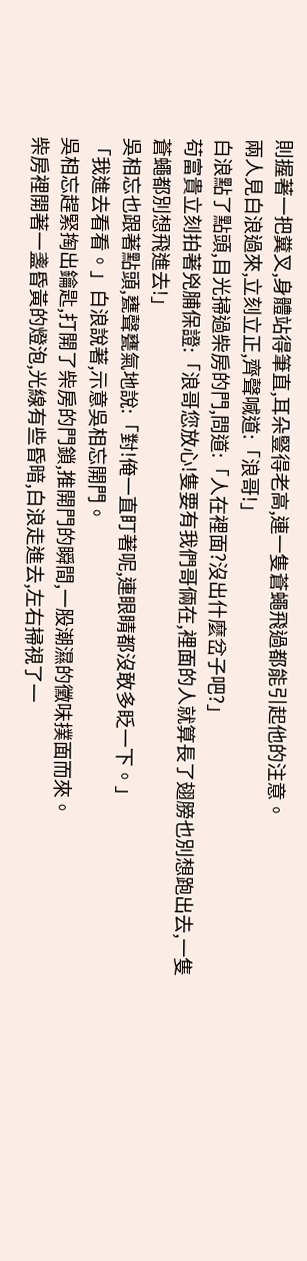則握著一把糞叉,身體站得筆直,耳朵豎得老高,連一隻蒼蠅飛過都能引起他的注意。
兩人見白浪過來,立刻立正,齊聲喊道:「浪哥!」
白浪點了點頭,目光掃過柴房的門,問道:「人在裡面?沒出什麼岔子吧?」
苟富貴立刻拍著兇脯保證:「浪哥您放心!隻要有我們哥倆在,裡面的人就算長了翅膀也別想跑出去,一隻蒼蠅都別想飛進去!」
吳相忘也跟著點頭,甕聲甕氣地說:「對!俺一直盯著呢,連眼睛都沒敢多眨一下。」
「我進去看看。」白浪說著,示意吳相忘開門。
吳相忘趕緊掏出鑰匙,打開了柴房的門鎖,推開門的瞬間,一股潮濕的黴味撲面而來。
柴房裡開著一盞昏黃的燈泡,光線有些昏暗,白浪走進去,左右掃視了一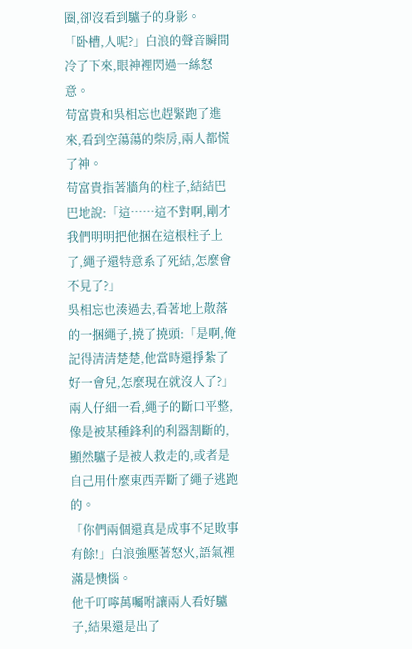圈,卻沒看到驢子的身影。
「卧槽,人呢?」白浪的聲音瞬間冷了下來,眼神裡閃過一絲怒意。
苟富貴和吳相忘也趕緊跑了進來,看到空蕩蕩的柴房,兩人都慌了神。
苟富貴指著牆角的柱子,結結巴巴地說:「這……這不對啊,剛才我們明明把他捆在這根柱子上了,繩子還特意系了死結,怎麼會不見了?」
吳相忘也湊過去,看著地上散落的一捆繩子,撓了撓頭:「是啊,俺記得清清楚楚,他當時還掙紮了好一會兒,怎麼現在就沒人了?」
兩人仔細一看,繩子的斷口平整,像是被某種鋒利的利器割斷的,顯然驢子是被人救走的,或者是自己用什麼東西弄斷了繩子逃跑的。
「你們兩個還真是成事不足敗事有餘!」白浪強壓著怒火,語氣裡滿是懊惱。
他千叮嚀萬囑咐讓兩人看好驢子,結果還是出了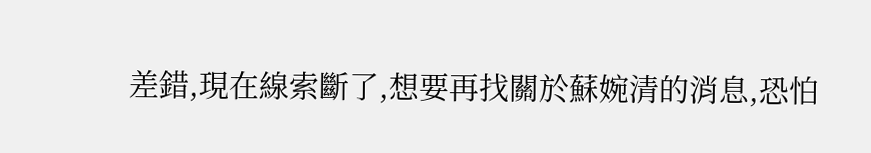差錯,現在線索斷了,想要再找關於蘇婉清的消息,恐怕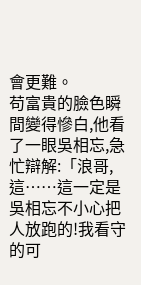會更難。
苟富貴的臉色瞬間變得慘白,他看了一眼吳相忘,急忙辯解:「浪哥,這……這一定是吳相忘不小心把人放跑的!我看守的可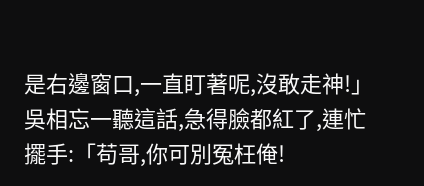是右邊窗口,一直盯著呢,沒敢走神!」
吳相忘一聽這話,急得臉都紅了,連忙擺手:「苟哥,你可別冤枉俺!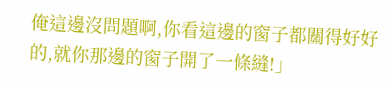俺這邊沒問題啊,你看這邊的窗子都關得好好的,就你那邊的窗子開了一條縫!」